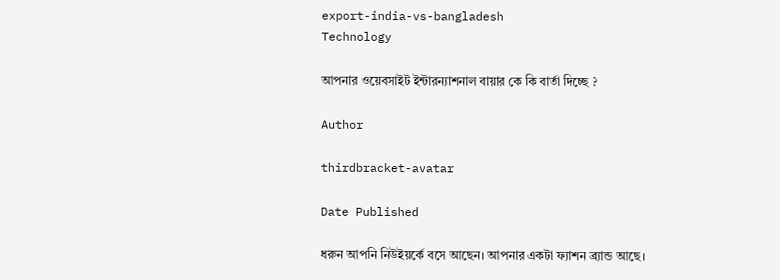export-india-vs-bangladesh
Technology

আপনার ওয়েবসাইট ইন্টারন্যাশনাল বায়ার কে কি বার্তা দিচ্ছে ?

Author

thirdbracket-avatar

Date Published

ধরুন আপনি নিউইয়র্কে বসে আছেন। আপনার একটা ফ্যাশন ব্র্যান্ড আছে।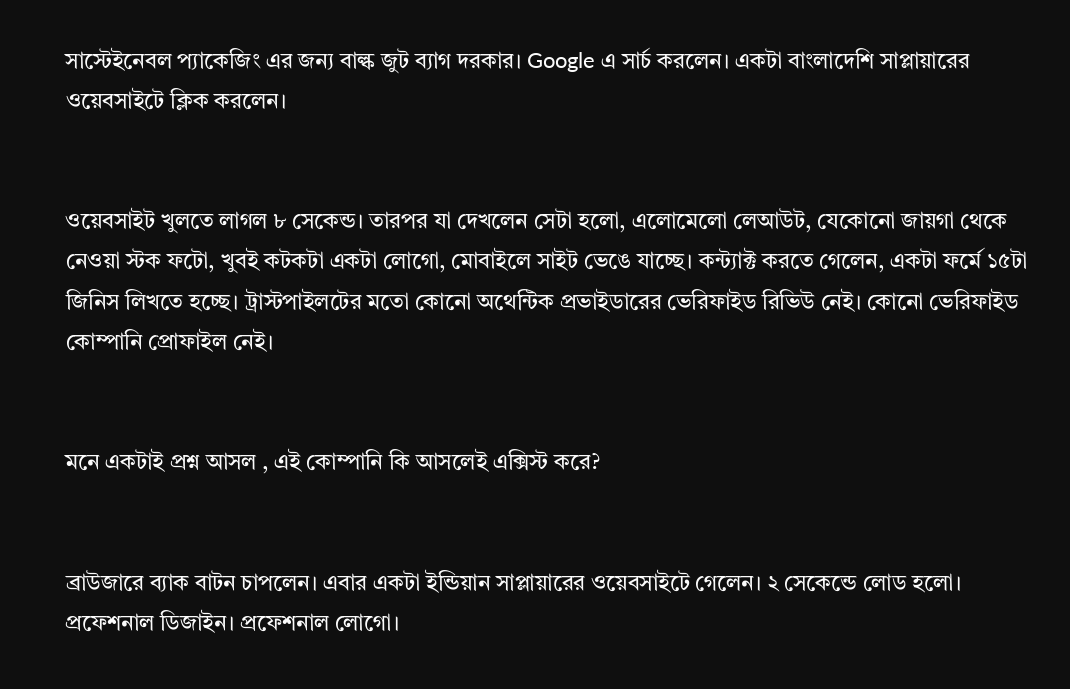সাস্টেইনেবল প্যাকেজিং এর জন্য বাল্ক জুট ব্যাগ দরকার। Google এ সার্চ করলেন। একটা বাংলাদেশি সাপ্লায়ারের ওয়েবসাইটে ক্লিক করলেন।


ওয়েবসাইট খুলতে লাগল ৮ সেকেন্ড। তারপর যা দেখলেন সেটা হলো, এলোমেলো লেআউট, যেকোনো জায়গা থেকে নেওয়া স্টক ফটো, খুবই কটকটা একটা লোগো, মোবাইলে সাইট ভেঙে যাচ্ছে। কন্ট্যাক্ট করতে গেলেন, একটা ফর্মে ১৫টা জিনিস লিখতে হচ্ছে। ট্রাস্টপাইলটের মতো কোনো অথেন্টিক প্রভাইডারের ভেরিফাইড রিভিউ নেই। কোনো ভেরিফাইড কোম্পানি প্রোফাইল নেই।


মনে একটাই প্রশ্ন আসল , এই কোম্পানি কি আসলেই এক্সিস্ট করে?


ব্রাউজারে ব্যাক বাটন চাপলেন। এবার একটা ইন্ডিয়ান সাপ্লায়ারের ওয়েবসাইটে গেলেন। ২ সেকেন্ডে লোড হলো। প্রফেশনাল ডিজাইন। প্রফেশনাল লোগো।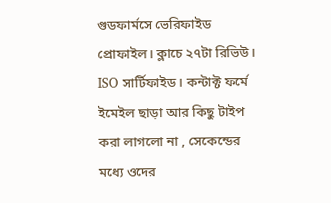গুডফার্মসে ভেরিফাইড প্রোফাইল। ক্লাচে ২৭টা রিভিউ। ISO সার্টিফাইড। কন্টাক্ট ফর্মে ইমেইল ছাড়া আর কিছু টাইপ করা লাগলো না , সেকেন্ডের মধ্যে ওদের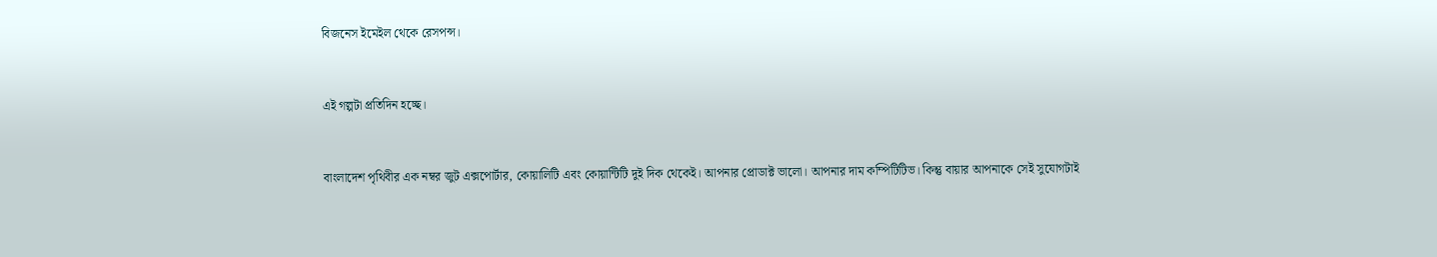বিজনেস ইমেইল থেকে রেসপন্স।


এই গল্পটা প্রতিদিন হচ্ছে।


বাংলাদেশ পৃথিবীর এক নম্বর জুট এক্সপোর্টার, কোয়ালিটি এবং কোয়ান্টিটি দুই দিক থেকেই। আপনার প্রোডাক্ট ভালো। আপনার দাম কম্পিটিটিভ। কিন্তু বায়ার আপনাকে সেই সুযোগটাই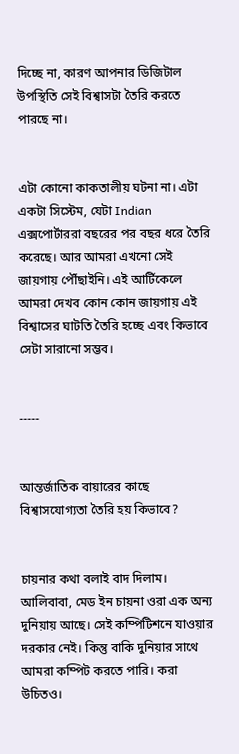দিচ্ছে না, কারণ আপনার ডিজিটাল উপস্থিতি সেই বিশ্বাসটা তৈরি করতে পারছে না।


এটা কোনো কাকতালীয় ঘটনা না। এটা একটা সিস্টেম, যেটা Indian এক্সপোর্টাররা বছরের পর বছর ধরে তৈরি করেছে। আর আমরা এখনো সেই জায়গায় পৌঁছাইনি। এই আর্টিকেলে আমরা দেখব কোন কোন জায়গায় এই বিশ্বাসের ঘাটতি তৈরি হচ্ছে এবং কিভাবে সেটা সারানো সম্ভব।


-----


আন্তর্জাতিক বায়ারের কাছে বিশ্বাসযোগ্যতা তৈরি হয় কিভাবে?


চায়নার কথা বলাই বাদ দিলাম। আলিবাবা, মেড ইন চায়না ওরা এক অন্য দুনিয়ায় আছে। সেই কম্পিটিশনে যাওয়ার দরকার নেই। কিন্তু বাকি দুনিয়ার সাথে আমরা কম্পিট করতে পারি। করা উচিতও।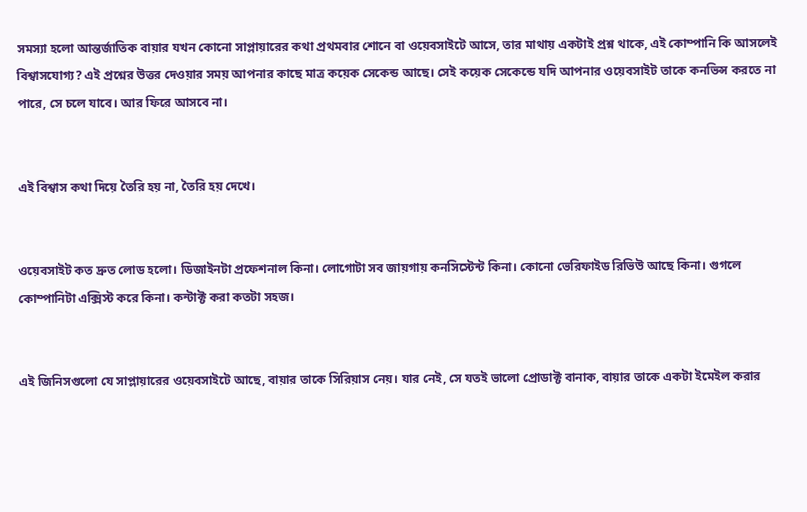সমস্যা হলো আন্তর্জাতিক বায়ার যখন কোনো সাপ্লায়ারের কথা প্রথমবার শোনে বা ওয়েবসাইটে আসে, তার মাথায় একটাই প্রশ্ন থাকে, এই কোম্পানি কি আসলেই বিশ্বাসযোগ্য? এই প্রশ্নের উত্তর দেওয়ার সময় আপনার কাছে মাত্র কয়েক সেকেন্ড আছে। সেই কয়েক সেকেন্ডে যদি আপনার ওয়েবসাইট তাকে কনভিন্স করতে না পারে, সে চলে যাবে। আর ফিরে আসবে না।


এই বিশ্বাস কথা দিয়ে তৈরি হয় না, তৈরি হয় দেখে।


ওয়েবসাইট কত দ্রুত লোড হলো। ডিজাইনটা প্রফেশনাল কিনা। লোগোটা সব জায়গায় কনসিস্টেন্ট কিনা। কোনো ভেরিফাইড রিভিউ আছে কিনা। গুগলে কোম্পানিটা এক্সিস্ট করে কিনা। কন্টাক্ট করা কতটা সহজ।


এই জিনিসগুলো যে সাপ্লায়ারের ওয়েবসাইটে আছে, বায়ার তাকে সিরিয়াস নেয়। যার নেই, সে যতই ভালো প্রোডাক্ট বানাক, বায়ার তাকে একটা ইমেইল করার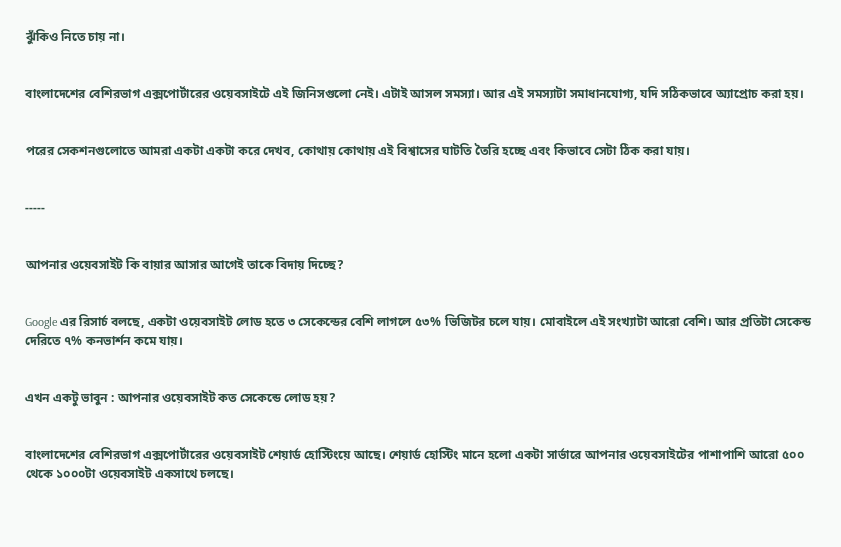ঝুঁকিও নিতে চায় না।


বাংলাদেশের বেশিরভাগ এক্সপোর্টারের ওয়েবসাইটে এই জিনিসগুলো নেই। এটাই আসল সমস্যা। আর এই সমস্যাটা সমাধানযোগ্য, যদি সঠিকভাবে অ্যাপ্রোচ করা হয়।


পরের সেকশনগুলোতে আমরা একটা একটা করে দেখব, কোথায় কোথায় এই বিশ্বাসের ঘাটতি তৈরি হচ্ছে এবং কিভাবে সেটা ঠিক করা যায়।


-----


আপনার ওয়েবসাইট কি বায়ার আসার আগেই তাকে বিদায় দিচ্ছে?


Google এর রিসার্চ বলছে, একটা ওয়েবসাইট লোড হতে ৩ সেকেন্ডের বেশি লাগলে ৫৩% ভিজিটর চলে যায়। মোবাইলে এই সংখ্যাটা আরো বেশি। আর প্রতিটা সেকেন্ড দেরিতে ৭% কনভার্শন কমে যায়।


এখন একটু ভাবুন : আপনার ওয়েবসাইট কত সেকেন্ডে লোড হয়?


বাংলাদেশের বেশিরভাগ এক্সপোর্টারের ওয়েবসাইট শেয়ার্ড হোস্টিংয়ে আছে। শেয়ার্ড হোস্টিং মানে হলো একটা সার্ভারে আপনার ওয়েবসাইটের পাশাপাশি আরো ৫০০ থেকে ১০০০টা ওয়েবসাইট একসাথে চলছে।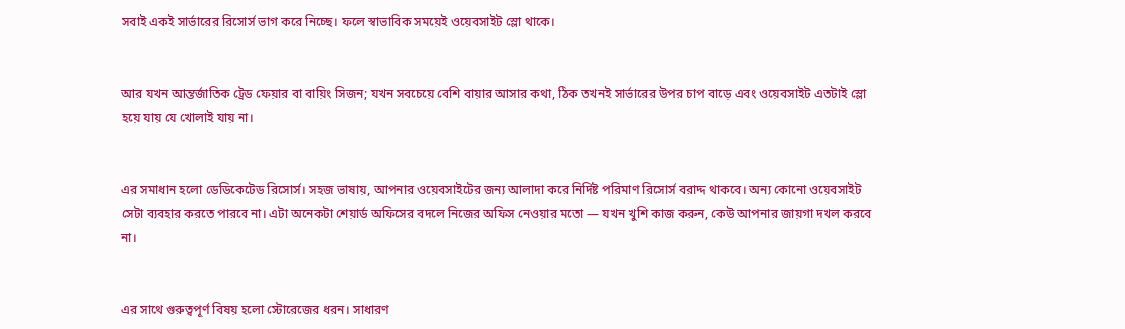সবাই একই সার্ভারের রিসোর্স ভাগ করে নিচ্ছে। ফলে স্বাভাবিক সময়েই ওয়েবসাইট স্লো থাকে।


আর যখন আন্তর্জাতিক ট্রেড ফেয়ার বা বায়িং সিজন; যখন সবচেয়ে বেশি বায়ার আসার কথা, ঠিক তখনই সার্ভারের উপর চাপ বাড়ে এবং ওয়েবসাইট এতটাই স্লো হয়ে যায় যে খোলাই যায় না।


এর সমাধান হলো ডেডিকেটেড রিসোর্স। সহজ ভাষায়, আপনার ওয়েবসাইটের জন্য আলাদা করে নির্দিষ্ট পরিমাণ রিসোর্স বরাদ্দ থাকবে। অন্য কোনো ওয়েবসাইট সেটা ব্যবহার করতে পারবে না। এটা অনেকটা শেয়ার্ড অফিসের বদলে নিজের অফিস নেওয়ার মতো — যখন খুশি কাজ করুন, কেউ আপনার জায়গা দখল করবে না।


এর সাথে গুরুত্বপূর্ণ বিষয় হলো স্টোরেজের ধরন। সাধারণ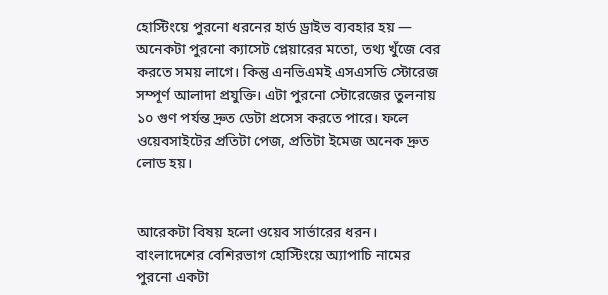হোস্টিংয়ে পুরনো ধরনের হার্ড ড্রাইভ ব্যবহার হয় — অনেকটা পুরনো ক্যাসেট প্লেয়ারের মতো, তথ্য খুঁজে বের করতে সময় লাগে। কিন্তু এনভিএমই এসএসডি স্টোরেজ সম্পূর্ণ আলাদা প্রযুক্তি। এটা পুরনো স্টোরেজের তুলনায় ১০ গুণ পর্যন্ত দ্রুত ডেটা প্রসেস করতে পারে। ফলে ওয়েবসাইটের প্রতিটা পেজ, প্রতিটা ইমেজ অনেক দ্রুত লোড হয়।


আরেকটা বিষয় হলো ওয়েব সার্ভারের ধরন। বাংলাদেশের বেশিরভাগ হোস্টিংয়ে অ্যাপাচি নামের পুরনো একটা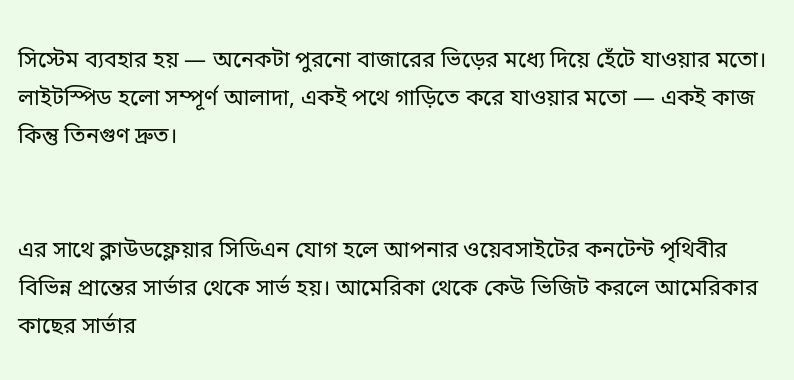সিস্টেম ব্যবহার হয় — অনেকটা পুরনো বাজারের ভিড়ের মধ্যে দিয়ে হেঁটে যাওয়ার মতো। লাইটস্পিড হলো সম্পূর্ণ আলাদা, একই পথে গাড়িতে করে যাওয়ার মতো — একই কাজ কিন্তু তিনগুণ দ্রুত।


এর সাথে ক্লাউডফ্লেয়ার সিডিএন যোগ হলে আপনার ওয়েবসাইটের কনটেন্ট পৃথিবীর বিভিন্ন প্রান্তের সার্ভার থেকে সার্ভ হয়। আমেরিকা থেকে কেউ ভিজিট করলে আমেরিকার কাছের সার্ভার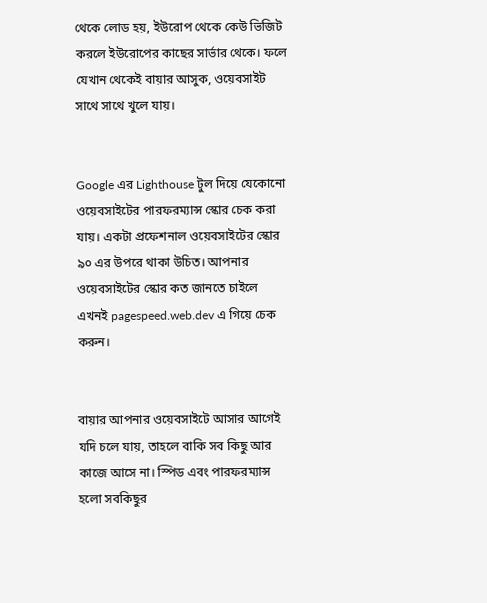থেকে লোড হয়, ইউরোপ থেকে কেউ ভিজিট করলে ইউরোপের কাছের সার্ভার থেকে। ফলে যেখান থেকেই বায়ার আসুক, ওয়েবসাইট সাথে সাথে খুলে যায়।


Google এর Lighthouse টুল দিয়ে যেকোনো ওয়েবসাইটের পারফরম্যান্স স্কোর চেক করা যায়। একটা প্রফেশনাল ওয়েবসাইটের স্কোর ৯০ এর উপরে থাকা উচিত। আপনার ওয়েবসাইটের স্কোর কত জানতে চাইলে এখনই pagespeed.web.dev এ গিয়ে চেক করুন।


বায়ার আপনার ওয়েবসাইটে আসার আগেই যদি চলে যায়, তাহলে বাকি সব কিছু আর কাজে আসে না। স্পিড এবং পারফরম্যান্স হলো সবকিছুর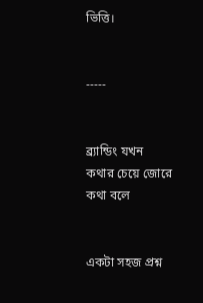ভিত্তি।


-----


ব্র্যান্ডিং যখন কথার চেয়ে জোরে কথা বলে


একটা সহজ প্রশ্ন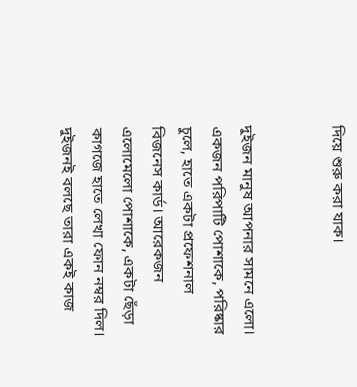দিয়ে শুরু করা যাক।


দুইজন মানুষ আপনার সামনে এলো। একজন পরিপাটি পোশাকে, পরিষ্কার চুলে, হাতে একটা প্রফেশনাল বিজনেস কার্ড। আরেকজন এলোমেলো পোশাকে, একটা ছেঁড়া কাগজে হাতে লেখা ফোন নম্বর দিল। দুইজনই বলছে তারা একই কাজ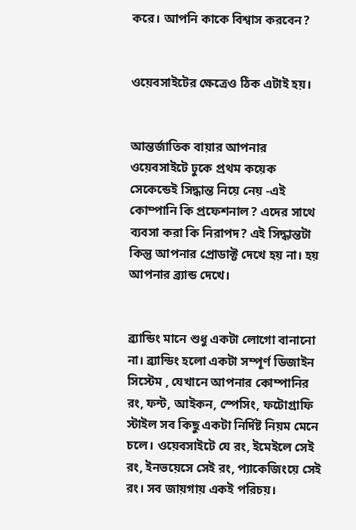করে। আপনি কাকে বিশ্বাস করবেন?


ওয়েবসাইটের ক্ষেত্রেও ঠিক এটাই হয়।


আন্তর্জাতিক বায়ার আপনার ওয়েবসাইটে ঢুকে প্রথম কয়েক সেকেন্ডেই সিদ্ধান্ত নিয়ে নেয় -এই কোম্পানি কি প্রফেশনাল? এদের সাথে ব্যবসা করা কি নিরাপদ? এই সিদ্ধান্তটা কিন্তু আপনার প্রোডাক্ট দেখে হয় না। হয় আপনার ব্র্যান্ড দেখে।


ব্র্যান্ডিং মানে শুধু একটা লোগো বানানো না। ব্র্যান্ডিং হলো একটা সম্পূর্ণ ডিজাইন সিস্টেম , যেখানে আপনার কোম্পানির রং, ফন্ট, আইকন, স্পেসিং, ফটোগ্রাফি স্টাইল সব কিছু একটা নির্দিষ্ট নিয়ম মেনে চলে। ওয়েবসাইটে যে রং, ইমেইলে সেই রং, ইনভয়েসে সেই রং, প্যাকেজিংয়ে সেই রং। সব জায়গায় একই পরিচয়।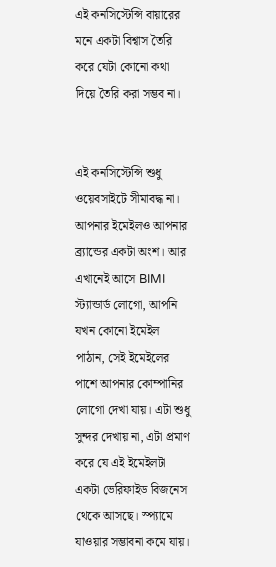এই কনসিস্টেন্সি বায়ারের মনে একটা বিশ্বাস তৈরি করে যেটা কোনো কথা দিয়ে তৈরি করা সম্ভব না।


এই কনসিস্টেন্সি শুধু ওয়েবসাইটে সীমাবদ্ধ না। আপনার ইমেইলও আপনার ব্র্যান্ডের একটা অংশ। আর এখানেই আসে BIMI স্ট্যান্ডার্ড লোগো, আপনি যখন কোনো ইমেইল পাঠান, সেই ইমেইলের পাশে আপনার কোম্পানির লোগো দেখা যায়। এটা শুধু সুন্দর দেখায় না, এটা প্রমাণ করে যে এই ইমেইলটা একটা ভেরিফাইড বিজনেস থেকে আসছে। স্প্যামে যাওয়ার সম্ভাবনা কমে যায়।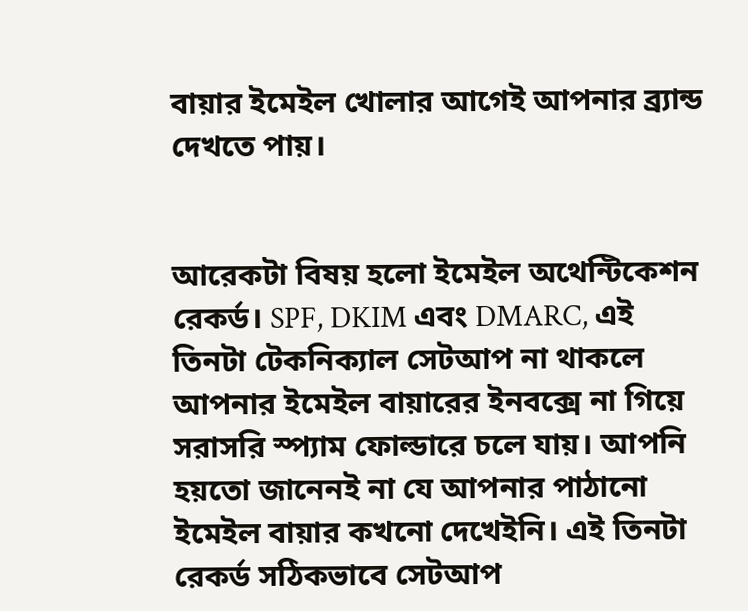বায়ার ইমেইল খোলার আগেই আপনার ব্র্যান্ড দেখতে পায়।


আরেকটা বিষয় হলো ইমেইল অথেন্টিকেশন রেকর্ড। SPF, DKIM এবং DMARC, এই তিনটা টেকনিক্যাল সেটআপ না থাকলে আপনার ইমেইল বায়ারের ইনবক্সে না গিয়ে সরাসরি স্প্যাম ফোল্ডারে চলে যায়। আপনি হয়তো জানেনই না যে আপনার পাঠানো ইমেইল বায়ার কখনো দেখেইনি। এই তিনটা রেকর্ড সঠিকভাবে সেটআপ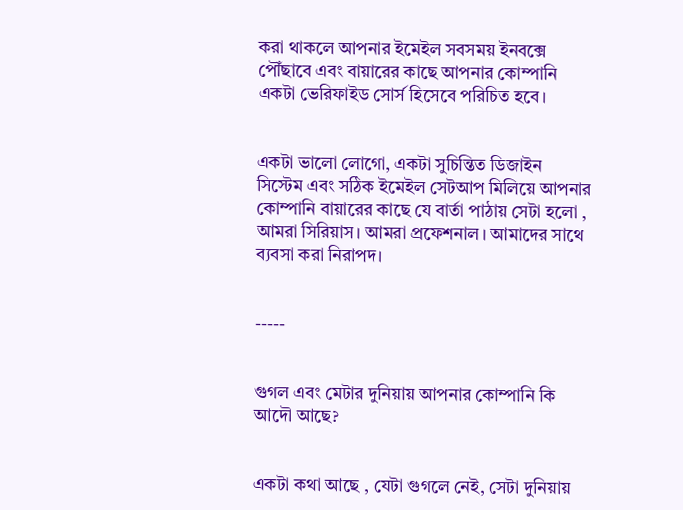করা থাকলে আপনার ইমেইল সবসময় ইনবক্সে পৌঁছাবে এবং বায়ারের কাছে আপনার কোম্পানি একটা ভেরিফাইড সোর্স হিসেবে পরিচিত হবে।


একটা ভালো লোগো, একটা সুচিন্তিত ডিজাইন সিস্টেম এবং সঠিক ইমেইল সেটআপ মিলিয়ে আপনার কোম্পানি বায়ারের কাছে যে বার্তা পাঠায় সেটা হলো , আমরা সিরিয়াস। আমরা প্রফেশনাল। আমাদের সাথে ব্যবসা করা নিরাপদ।


-----


গুগল এবং মেটার দুনিয়ায় আপনার কোম্পানি কি আদৌ আছে?


একটা কথা আছে , যেটা গুগলে নেই, সেটা দুনিয়ায়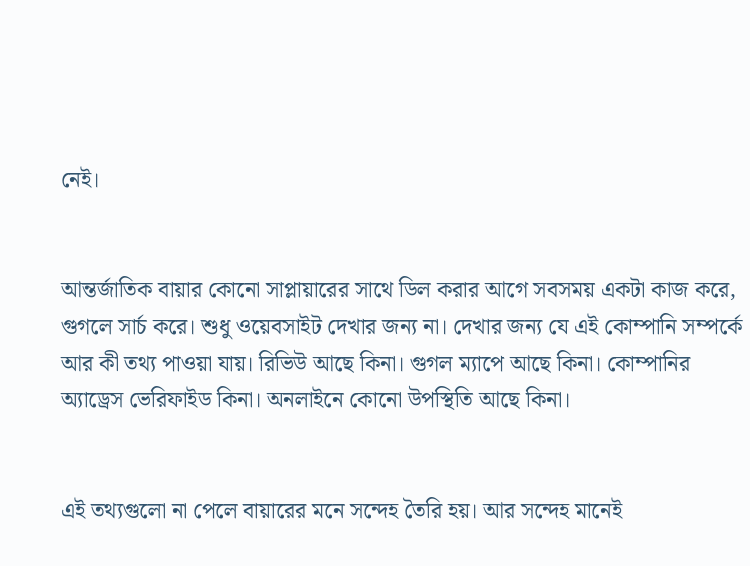নেই।


আন্তর্জাতিক বায়ার কোনো সাপ্লায়ারের সাথে ডিল করার আগে সবসময় একটা কাজ করে, গুগলে সার্চ করে। শুধু ওয়েবসাইট দেখার জন্য না। দেখার জন্য যে এই কোম্পানি সম্পর্কে আর কী তথ্য পাওয়া যায়। রিভিউ আছে কিনা। গুগল ম্যাপে আছে কিনা। কোম্পানির অ্যাড্রেস ভেরিফাইড কিনা। অনলাইনে কোনো উপস্থিতি আছে কিনা।


এই তথ্যগুলো না পেলে বায়ারের মনে সন্দেহ তৈরি হয়। আর সন্দেহ মানেই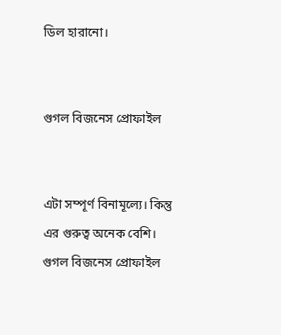ডিল হারানো।


গুগল বিজনেস প্রোফাইল


এটা সম্পূর্ণ বিনামূল্যে। কিন্তু এর গুরুত্ব অনেক বেশি। গুগল বিজনেস প্রোফাইল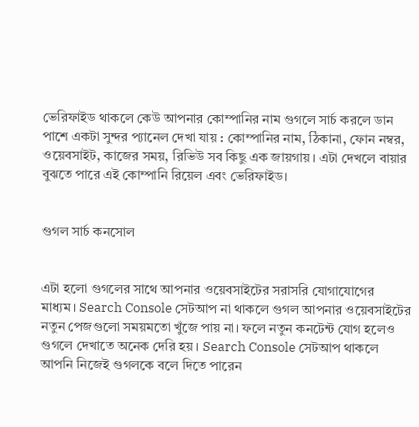ভেরিফাইড থাকলে কেউ আপনার কোম্পানির নাম গুগলে সার্চ করলে ডান পাশে একটা সুন্দর প্যানেল দেখা যায় : কোম্পানির নাম, ঠিকানা, ফোন নম্বর, ওয়েবসাইট, কাজের সময়, রিভিউ সব কিছু এক জায়গায়। এটা দেখলে বায়ার বুঝতে পারে এই কোম্পানি রিয়েল এবং ভেরিফাইড।


গুগল সার্চ কনসোল


এটা হলো গুগলের সাথে আপনার ওয়েবসাইটের সরাসরি যোগাযোগের মাধ্যম। Search Console সেটআপ না থাকলে গুগল আপনার ওয়েবসাইটের নতুন পেজগুলো সময়মতো খুঁজে পায় না। ফলে নতুন কনটেন্ট যোগ হলেও গুগলে দেখাতে অনেক দেরি হয়। Search Console সেটআপ থাকলে আপনি নিজেই গুগলকে বলে দিতে পারেন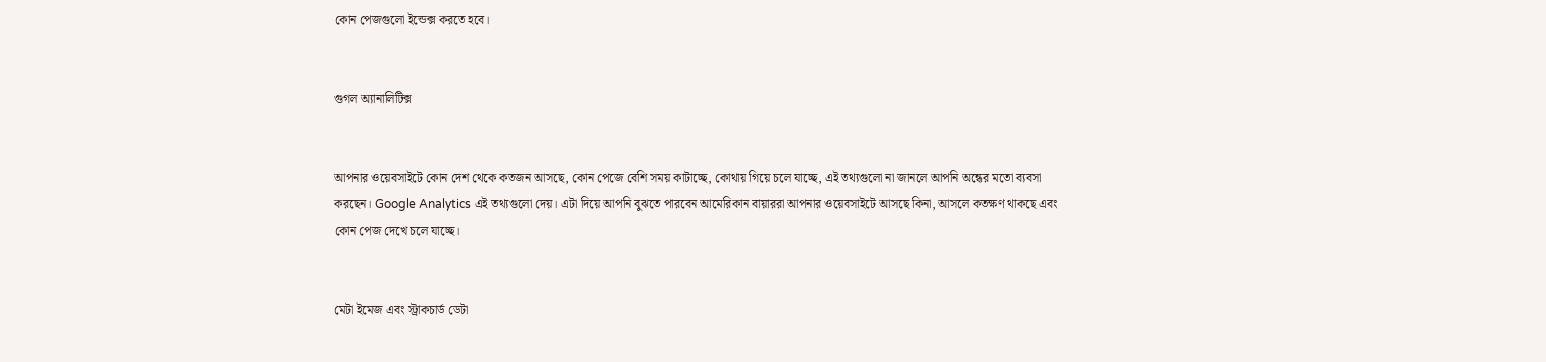কোন পেজগুলো ইন্ডেক্স করতে হবে।


গুগল অ্যানালিটিক্স


আপনার ওয়েবসাইটে কোন দেশ থেকে কতজন আসছে, কোন পেজে বেশি সময় কাটাচ্ছে, কোথায় গিয়ে চলে যাচ্ছে, এই তথ্যগুলো না জানলে আপনি অন্ধের মতো ব্যবসা করছেন। Google Analytics এই তথ্যগুলো দেয়। এটা দিয়ে আপনি বুঝতে পারবেন আমেরিকান বায়াররা আপনার ওয়েবসাইটে আসছে কিনা, আসলে কতক্ষণ থাকছে এবং কোন পেজ দেখে চলে যাচ্ছে।


মেটা ইমেজ এবং স্ট্রাকচার্ড ডেটা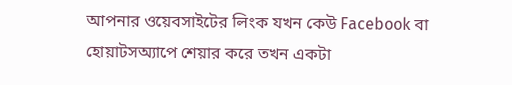আপনার ওয়েবসাইটের লিংক যখন কেউ Facebook বা হোয়াটসঅ্যাপে শেয়ার করে তখন একটা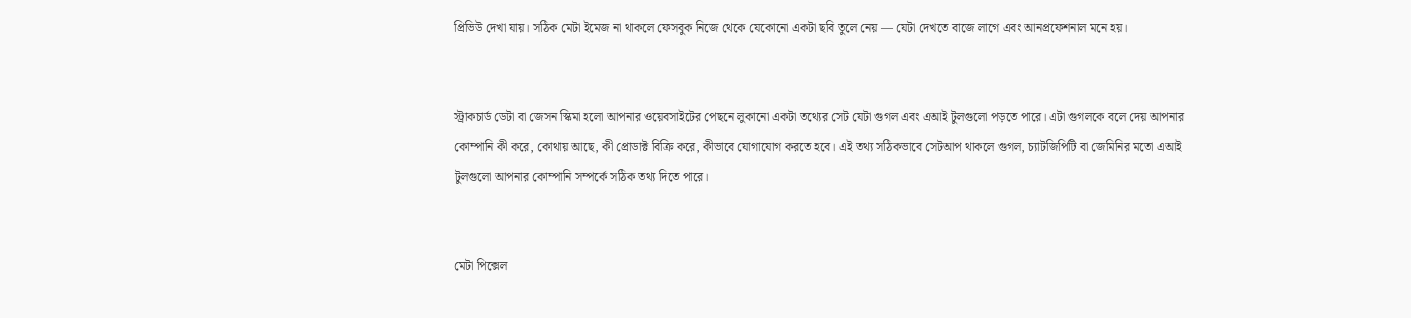প্রিভিউ দেখা যায়। সঠিক মেটা ইমেজ না থাকলে ফেসবুক নিজে থেকে যেকোনো একটা ছবি তুলে নেয় — যেটা দেখতে বাজে লাগে এবং আনপ্রফেশনাল মনে হয়।


স্ট্রাকচার্ড ডেটা বা জেসন স্কিমা হলো আপনার ওয়েবসাইটের পেছনে লুকানো একটা তথ্যের সেট যেটা গুগল এবং এআই টুলগুলো পড়তে পারে। এটা গুগলকে বলে দেয় আপনার কোম্পানি কী করে, কোথায় আছে, কী প্রোডাক্ট বিক্রি করে, কীভাবে যোগাযোগ করতে হবে। এই তথ্য সঠিকভাবে সেটআপ থাকলে গুগল, চ্যাটজিপিটি বা জেমিনির মতো এআই টুলগুলো আপনার কোম্পানি সম্পর্কে সঠিক তথ্য দিতে পারে।


মেটা পিক্সেল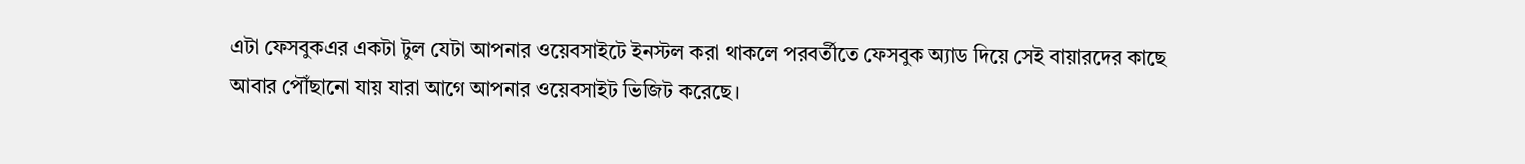এটা ফেসবুকএর একটা টুল যেটা আপনার ওয়েবসাইটে ইনস্টল করা থাকলে পরবর্তীতে ফেসবুক অ্যাড দিয়ে সেই বায়ারদের কাছে আবার পৌঁছানো যায় যারা আগে আপনার ওয়েবসাইট ভিজিট করেছে।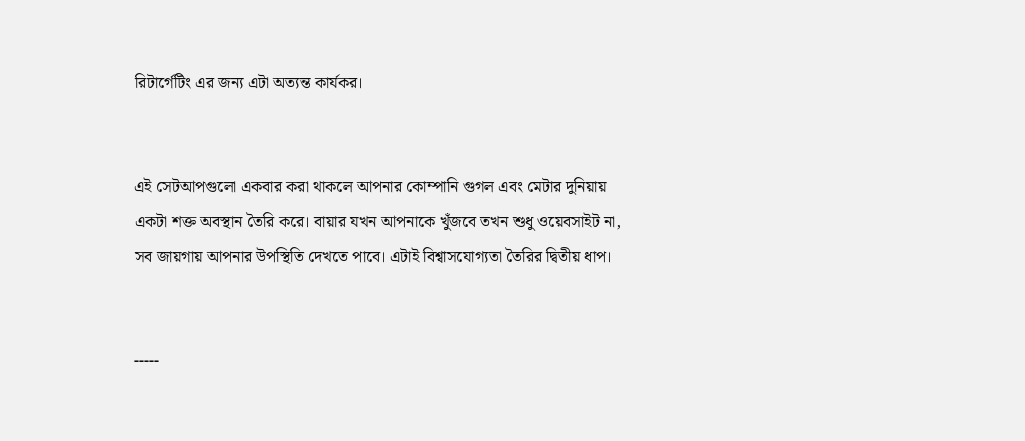রিটার্গেটিং এর জন্য এটা অত্যন্ত কার্যকর।


এই সেটআপগুলো একবার করা থাকলে আপনার কোম্পানি গুগল এবং মেটার দুনিয়ায় একটা শক্ত অবস্থান তৈরি করে। বায়ার যখন আপনাকে খুঁজবে তখন শুধু ওয়েবসাইট না, সব জায়গায় আপনার উপস্থিতি দেখতে পাবে। এটাই বিশ্বাসযোগ্যতা তৈরির দ্বিতীয় ধাপ।


-----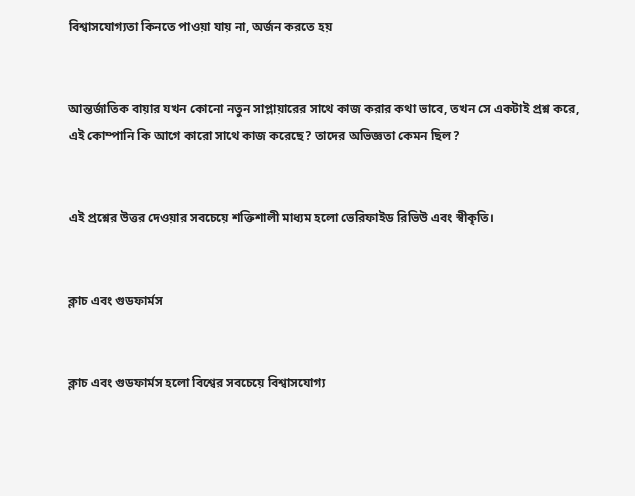বিশ্বাসযোগ্যতা কিনতে পাওয়া যায় না, অর্জন করতে হয়


আন্তর্জাতিক বায়ার যখন কোনো নতুন সাপ্লায়ারের সাথে কাজ করার কথা ভাবে, তখন সে একটাই প্রশ্ন করে, এই কোম্পানি কি আগে কারো সাথে কাজ করেছে? তাদের অভিজ্ঞতা কেমন ছিল?


এই প্রশ্নের উত্তর দেওয়ার সবচেয়ে শক্তিশালী মাধ্যম হলো ভেরিফাইড রিভিউ এবং স্বীকৃতি।


ক্লাচ এবং গুডফার্মস


ক্লাচ এবং গুডফার্মস হলো বিশ্বের সবচেয়ে বিশ্বাসযোগ্য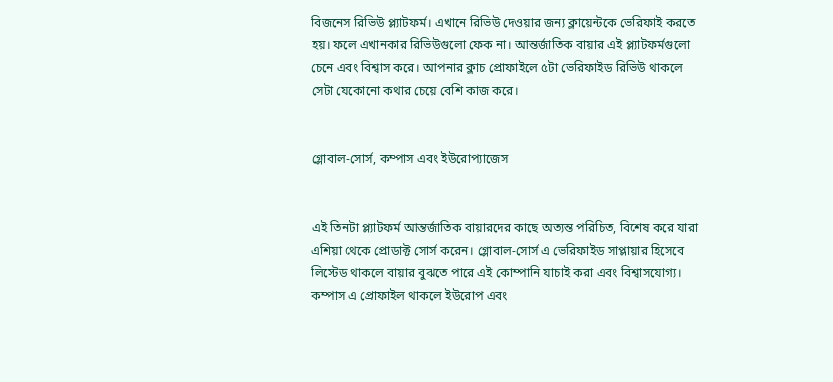বিজনেস রিভিউ প্ল্যাটফর্ম। এখানে রিভিউ দেওয়ার জন্য ক্লায়েন্টকে ভেরিফাই করতে হয়। ফলে এখানকার রিভিউগুলো ফেক না। আন্তর্জাতিক বায়ার এই প্ল্যাটফর্মগুলো চেনে এবং বিশ্বাস করে। আপনার ক্লাচ প্রোফাইলে ৫টা ভেরিফাইড রিভিউ থাকলে সেটা যেকোনো কথার চেয়ে বেশি কাজ করে।


গ্লোবাল-সোর্স, কম্পাস এবং ইউরোপ্যাজেস


এই তিনটা প্ল্যাটফর্ম আন্তর্জাতিক বায়ারদের কাছে অত্যন্ত পরিচিত, বিশেষ করে যারা এশিয়া থেকে প্রোডাক্ট সোর্স করেন। গ্লোবাল-সোর্স এ ভেরিফাইড সাপ্লায়ার হিসেবে লিস্টেড থাকলে বায়ার বুঝতে পারে এই কোম্পানি যাচাই করা এবং বিশ্বাসযোগ্য। কম্পাস এ প্রোফাইল থাকলে ইউরোপ এবং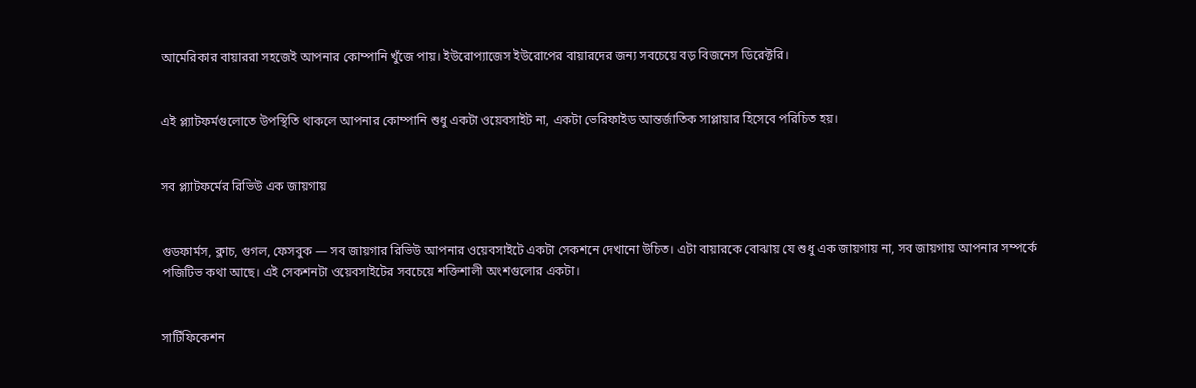আমেরিকার বায়াররা সহজেই আপনার কোম্পানি খুঁজে পায়। ইউরোপ্যাজেস ইউরোপের বায়ারদের জন্য সবচেয়ে বড় বিজনেস ডিরেক্টরি।


এই প্ল্যাটফর্মগুলোতে উপস্থিতি থাকলে আপনার কোম্পানি শুধু একটা ওয়েবসাইট না, একটা ভেরিফাইড আন্তর্জাতিক সাপ্লায়ার হিসেবে পরিচিত হয়।


সব প্ল্যাটফর্মের রিভিউ এক জায়গায়


গুডফার্মস, ক্লাচ, গুগল, ফেসবুক — সব জায়গার রিভিউ আপনার ওয়েবসাইটে একটা সেকশনে দেখানো উচিত। এটা বায়ারকে বোঝায় যে শুধু এক জায়গায় না, সব জায়গায় আপনার সম্পর্কে পজিটিভ কথা আছে। এই সেকশনটা ওয়েবসাইটের সবচেয়ে শক্তিশালী অংশগুলোর একটা।


সার্টিফিকেশন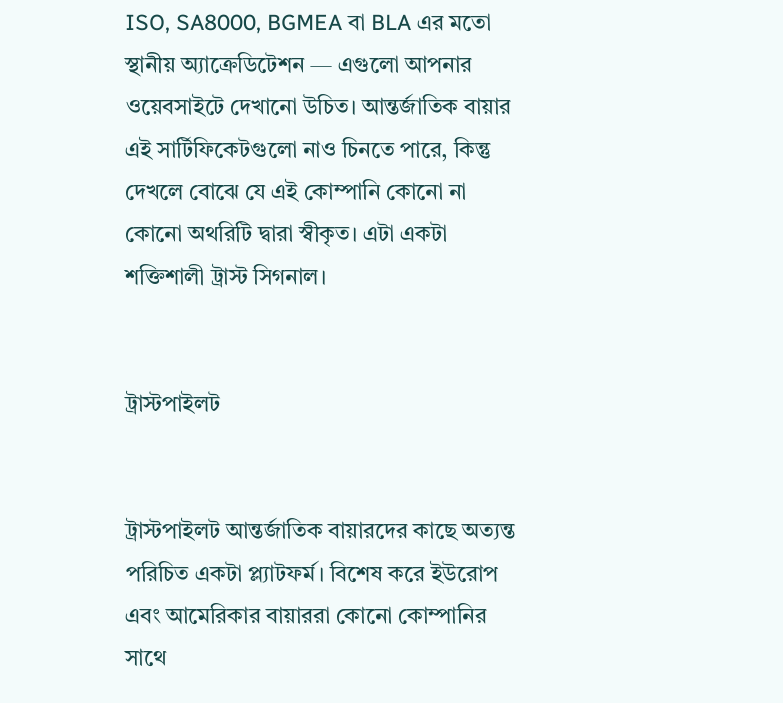ISO, SA8000, BGMEA বা BLA এর মতো স্থানীয় অ্যাক্রেডিটেশন — এগুলো আপনার ওয়েবসাইটে দেখানো উচিত। আন্তর্জাতিক বায়ার এই সার্টিফিকেটগুলো নাও চিনতে পারে, কিন্তু দেখলে বোঝে যে এই কোম্পানি কোনো না কোনো অথরিটি দ্বারা স্বীকৃত। এটা একটা শক্তিশালী ট্রাস্ট সিগনাল।


ট্রাস্টপাইলট


ট্রাস্টপাইলট আন্তর্জাতিক বায়ারদের কাছে অত্যন্ত পরিচিত একটা প্ল্যাটফর্ম। বিশেষ করে ইউরোপ এবং আমেরিকার বায়াররা কোনো কোম্পানির সাথে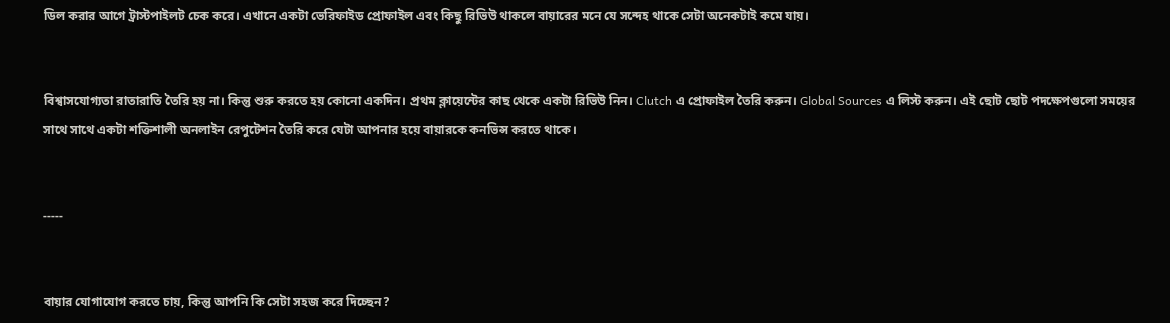ডিল করার আগে ট্রাস্টপাইলট চেক করে। এখানে একটা ভেরিফাইড প্রোফাইল এবং কিছু রিভিউ থাকলে বায়ারের মনে যে সন্দেহ থাকে সেটা অনেকটাই কমে যায়।


বিশ্বাসযোগ্যতা রাতারাতি তৈরি হয় না। কিন্তু শুরু করতে হয় কোনো একদিন। প্রথম ক্লায়েন্টের কাছ থেকে একটা রিভিউ নিন। Clutch এ প্রোফাইল তৈরি করুন। Global Sources এ লিস্ট করুন। এই ছোট ছোট পদক্ষেপগুলো সময়ের সাথে সাথে একটা শক্তিশালী অনলাইন রেপুটেশন তৈরি করে যেটা আপনার হয়ে বায়ারকে কনভিন্স করতে থাকে।


-----


বায়ার যোগাযোগ করতে চায়, কিন্তু আপনি কি সেটা সহজ করে দিচ্ছেন?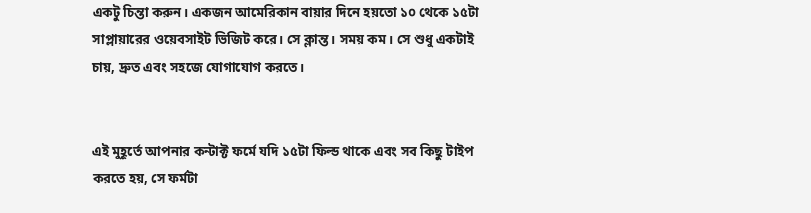একটু চিন্তা করুন। একজন আমেরিকান বায়ার দিনে হয়তো ১০ থেকে ১৫টা সাপ্লায়ারের ওয়েবসাইট ভিজিট করে। সে ক্লান্ত। সময় কম। সে শুধু একটাই চায়, দ্রুত এবং সহজে যোগাযোগ করতে।


এই মুহূর্তে আপনার কন্টাক্ট ফর্মে যদি ১৫টা ফিল্ড থাকে এবং সব কিছু টাইপ করতে হয়, সে ফর্মটা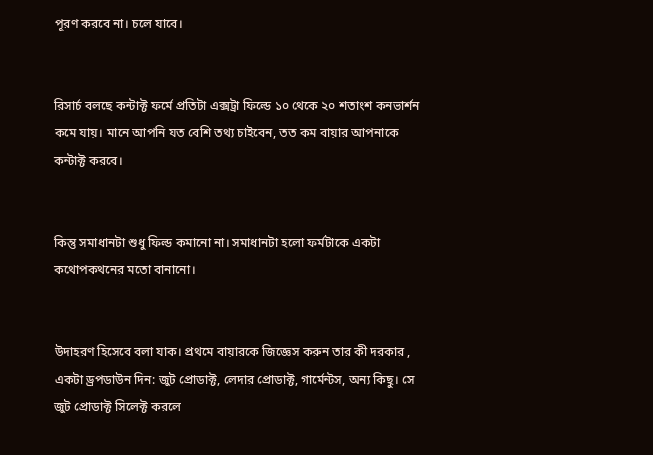পূরণ করবে না। চলে যাবে।


রিসার্চ বলছে কন্টাক্ট ফর্মে প্রতিটা এক্সট্রা ফিল্ডে ১০ থেকে ২০ শতাংশ কনভার্শন কমে যায়। মানে আপনি যত বেশি তথ্য চাইবেন, তত কম বায়ার আপনাকে কন্টাক্ট করবে।


কিন্তু সমাধানটা শুধু ফিল্ড কমানো না। সমাধানটা হলো ফর্মটাকে একটা কথোপকথনের মতো বানানো।


উদাহরণ হিসেবে বলা যাক। প্রথমে বায়ারকে জিজ্ঞেস করুন তার কী দরকার , একটা ড্রপডাউন দিন: জুট প্রোডাক্ট, লেদার প্রোডাক্ট, গার্মেন্টস, অন্য কিছু। সে জুট প্রোডাক্ট সিলেক্ট করলে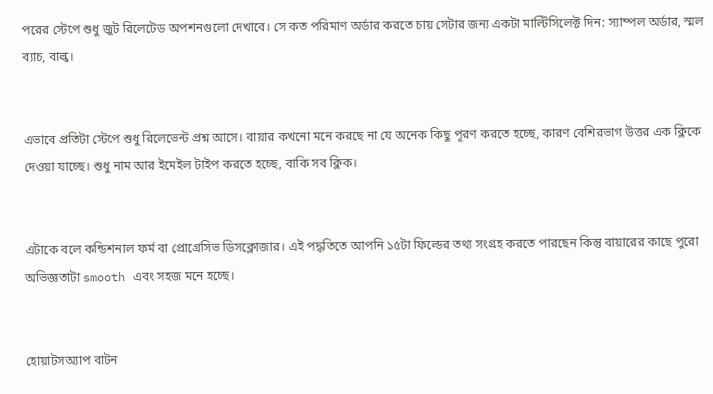পরের স্টেপে শুধু জুট রিলেটেড অপশনগুলো দেখাবে। সে কত পরিমাণ অর্ডার করতে চায় সেটার জন্য একটা মাল্টিসিলেক্ট দিন: স্যাম্পল অর্ডার, স্মল ব্যাচ, বাল্ক।


এভাবে প্রতিটা স্টেপে শুধু রিলেভেন্ট প্রশ্ন আসে। বায়ার কখনো মনে করছে না যে অনেক কিছু পূরণ করতে হচ্ছে, কারণ বেশিরভাগ উত্তর এক ক্লিকে দেওয়া যাচ্ছে। শুধু নাম আর ইমেইল টাইপ করতে হচ্ছে, বাকি সব ক্লিক।


এটাকে বলে কন্ডিশনাল ফর্ম বা প্রোগ্রেসিভ ডিসক্লোজার। এই পদ্ধতিতে আপনি ১৫টা ফিল্ডের তথ্য সংগ্রহ করতে পারছেন কিন্তু বায়ারের কাছে পুরো অভিজ্ঞতাটা smooth এবং সহজ মনে হচ্ছে।


হোয়াটসঅ্যাপ বাটন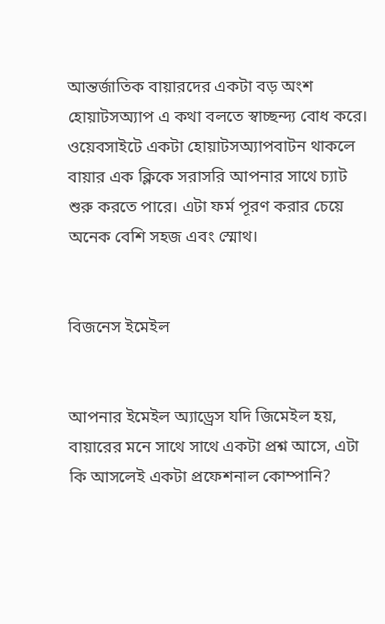আন্তর্জাতিক বায়ারদের একটা বড় অংশ হোয়াটসঅ্যাপ এ কথা বলতে স্বাচ্ছন্দ্য বোধ করে। ওয়েবসাইটে একটা হোয়াটসঅ্যাপবাটন থাকলে বায়ার এক ক্লিকে সরাসরি আপনার সাথে চ্যাট শুরু করতে পারে। এটা ফর্ম পূরণ করার চেয়ে অনেক বেশি সহজ এবং স্মোথ।


বিজনেস ইমেইল


আপনার ইমেইল অ্যাড্রেস যদি জিমেইল হয়, বায়ারের মনে সাথে সাথে একটা প্রশ্ন আসে, এটা কি আসলেই একটা প্রফেশনাল কোম্পানি?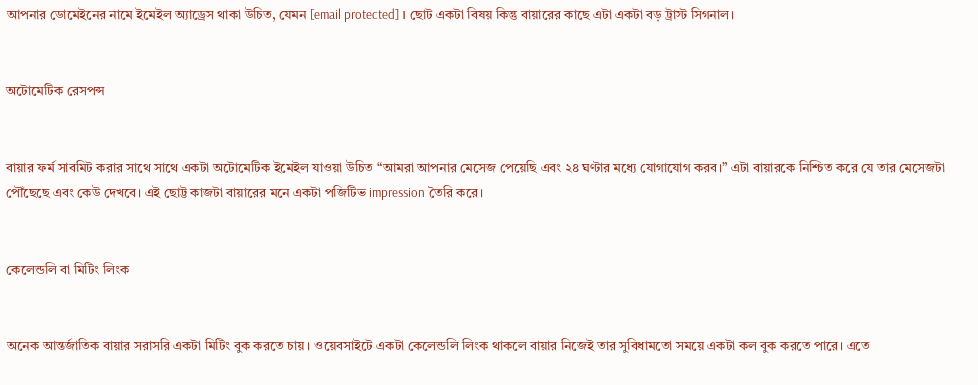আপনার ডোমেইনের নামে ইমেইল অ্যাড্রেস থাকা উচিত, যেমন [email protected]। ছোট একটা বিষয় কিন্তু বায়ারের কাছে এটা একটা বড় ট্রাস্ট সিগনাল।


অটোমেটিক রেসপন্স


বায়ার ফর্ম সাবমিট করার সাথে সাথে একটা অটোমেটিক ইমেইল যাওয়া উচিত “আমরা আপনার মেসেজ পেয়েছি এবং ২৪ ঘণ্টার মধ্যে যোগাযোগ করব।” এটা বায়ারকে নিশ্চিত করে যে তার মেসেজটা পৌঁছেছে এবং কেউ দেখবে। এই ছোট্ট কাজটা বায়ারের মনে একটা পজিটিভ impression তৈরি করে।


কেলেন্ডলি বা মিটিং লিংক


অনেক আন্তর্জাতিক বায়ার সরাসরি একটা মিটিং বুক করতে চায়। ওয়েবসাইটে একটা কেলেন্ডলি লিংক থাকলে বায়ার নিজেই তার সুবিধামতো সময়ে একটা কল বুক করতে পারে। এতে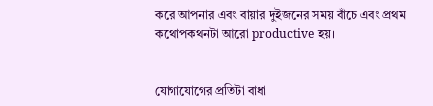করে আপনার এবং বায়ার দুইজনের সময় বাঁচে এবং প্রথম কথোপকথনটা আরো productive হয়।


যোগাযোগের প্রতিটা বাধা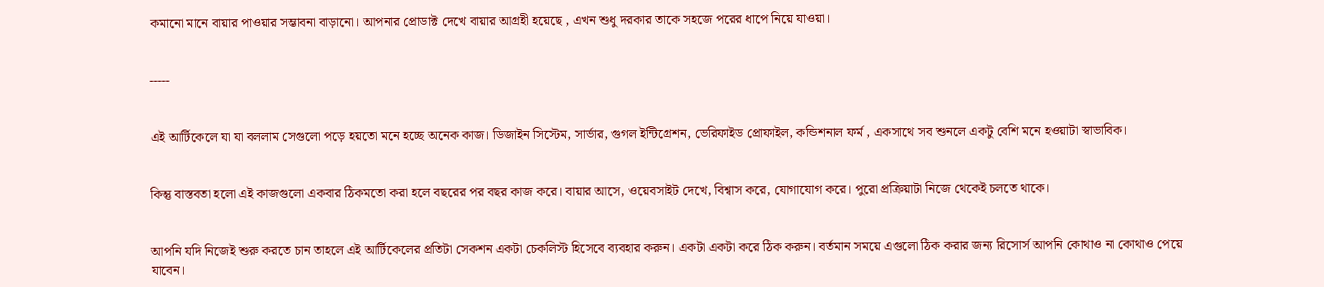কমানো মানে বায়ার পাওয়ার সম্ভাবনা বাড়ানো। আপনার প্রোডাক্ট দেখে বায়ার আগ্রহী হয়েছে , এখন শুধু দরকার তাকে সহজে পরের ধাপে নিয়ে যাওয়া।


-----


এই আর্টিকেলে যা যা বললাম সেগুলো পড়ে হয়তো মনে হচ্ছে অনেক কাজ। ডিজাইন সিস্টেম, সার্ভার, গুগল ইন্টিগ্রেশন, ভেরিফাইড প্রোফাইল, কন্ডিশনাল ফর্ম , একসাথে সব শুনলে একটু বেশি মনে হওয়াটা স্বাভাবিক।


কিন্তু বাস্তবতা হলো এই কাজগুলো একবার ঠিকমতো করা হলে বছরের পর বছর কাজ করে। বায়ার আসে, ওয়েবসাইট দেখে, বিশ্বাস করে, যোগাযোগ করে। পুরো প্রক্রিয়াটা নিজে থেকেই চলতে থাকে।


আপনি যদি নিজেই শুরু করতে চান তাহলে এই আর্টিকেলের প্রতিটা সেকশন একটা চেকলিস্ট হিসেবে ব্যবহার করুন। একটা একটা করে ঠিক করুন। বর্তমান সময়ে এগুলো ঠিক করার জন্য রিসোর্স আপনি কোথাও না কোথাও পেয়ে যাবেন।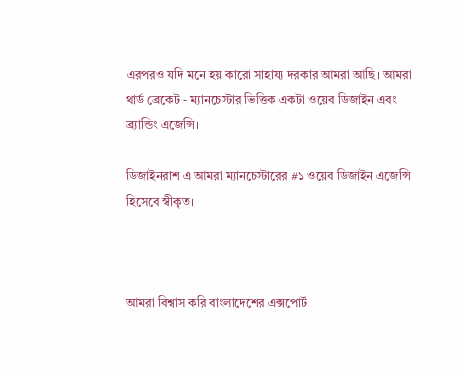এরপরও যদি মনে হয় কারো সাহায্য দরকার আমরা আছি। আমরা থার্ড ব্রেকেট - ম্যানচেস্টার ভিত্তিক একটা ওয়েব ডিজাইন এবং ব্র্যান্ডিং এজেন্সি।

ডিজাইনরাশ এ আমরা ম্যানচেস্টারের #১ ওয়েব ডিজাইন এজেন্সি হিসেবে স্বীকৃত।



আমরা বিশ্বাস করি বাংলাদেশের এক্সপোর্ট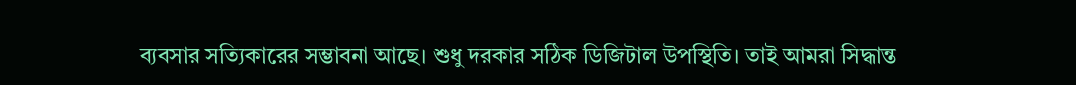ব্যবসার সত্যিকারের সম্ভাবনা আছে। শুধু দরকার সঠিক ডিজিটাল উপস্থিতি। তাই আমরা সিদ্ধান্ত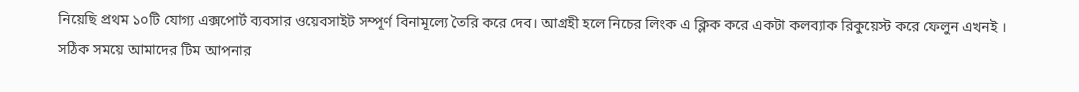নিয়েছি প্রথম ১০টি যোগ্য এক্সপোর্ট ব্যবসার ওয়েবসাইট সম্পূর্ণ বিনামূল্যে তৈরি করে দেব। আগ্রহী হলে নিচের লিংক এ ক্লিক করে একটা কলব্যাক রিকুয়েস্ট করে ফেলুন এখনই । সঠিক সময়ে আমাদের টিম আপনার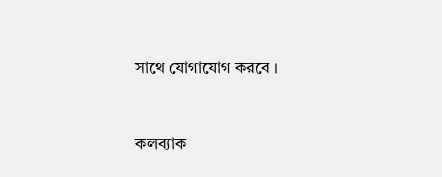সাথে যোগাযোগ করবে ।



কলব্যাক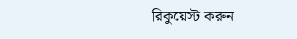রিকুয়েস্ট করুন